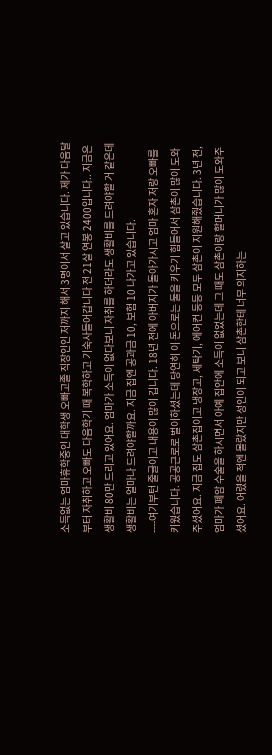소득없는 엄마휴학중인 대학생 오빠고졸 직장인인 저까지 해서 3명이서 살고 있습니다. 제가 다음달부터 자취하고 오빠도 다음학기 때 복학하고 기숙사들어갑니다 전 21살 연봉 2400입니다.. 지금은 생활비 80만 드리고 있어요. 엄마가 소득이 없다보니 자취를 하더라도 생활비를 드려야할 거 같은데 생활비는 얼마나 드려야할까요. 지금 집엔 공과금 10, 보험 10 나가고 있습니다.
----여기부턴 줄글이고 내용이 많이 깁니다. 18년 전에 아버지가 돌아가시고 엄마 혼자 저랑 오빠를 키웠습니다. 공공근로로 벌이하셨는데 당연히 이 돈으로는 둘을 키우기 힘들어서 삼촌이 많이 도와주셨어요. 지금 집도 삼촌집이고 냉장고, 세탁기, 에어컨 등등 모두 삼촌이 지원해줬습니다. 3년 전, 엄마가 폐암 수술을 하시면서 아예 집안에 소득이 없었는데 그 때도 삼촌이랑 할머니가 많이 도와주셨어요. 어렸을 적엔 몰랐지만 성인이 되고 보니 삼촌한테 너무 의지하는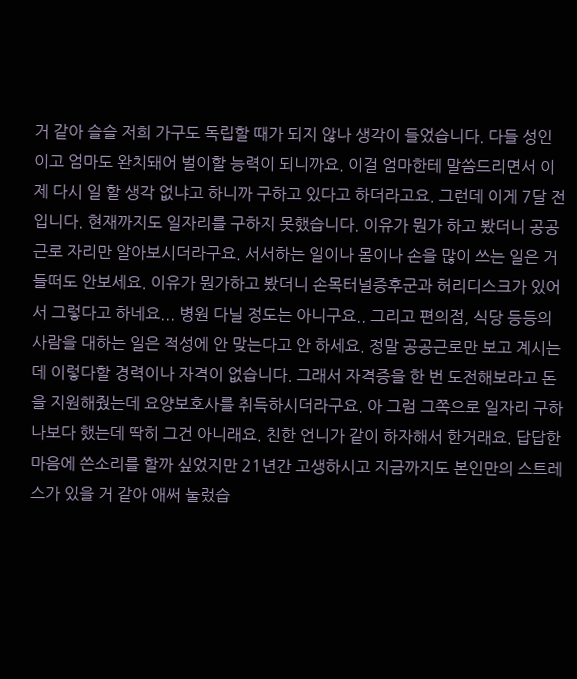거 같아 슬슬 저희 가구도 독립할 때가 되지 않나 생각이 들었습니다. 다들 성인이고 엄마도 완치돼어 벌이할 능력이 되니까요. 이걸 엄마한테 말씀드리면서 이제 다시 일 할 생각 없냐고 하니까 구하고 있다고 하더라고요. 그런데 이게 7달 전입니다. 현재까지도 일자리를 구하지 못했습니다. 이유가 뭔가 하고 봤더니 공공근로 자리만 알아보시더라구요. 서서하는 일이나 몸이나 손을 많이 쓰는 일은 거들떠도 안보세요. 이유가 뭔가하고 봤더니 손목터널증후군과 허리디스크가 있어서 그렇다고 하네요... 병원 다닐 정도는 아니구요.. 그리고 편의점, 식당 등등의 사람을 대하는 일은 적성에 안 맞는다고 안 하세요. 정말 공공근로만 보고 계시는데 이렇다할 경력이나 자격이 없습니다. 그래서 자격증을 한 번 도전해보라고 돈을 지원해줬는데 요양보호사를 취득하시더라구요. 아 그럼 그쪽으로 일자리 구하나보다 했는데 딱히 그건 아니래요. 친한 언니가 같이 하자해서 한거래요. 답답한 마음에 쓴소리를 할까 싶었지만 21년간 고생하시고 지금까지도 본인만의 스트레스가 있을 거 같아 애써 눌렀습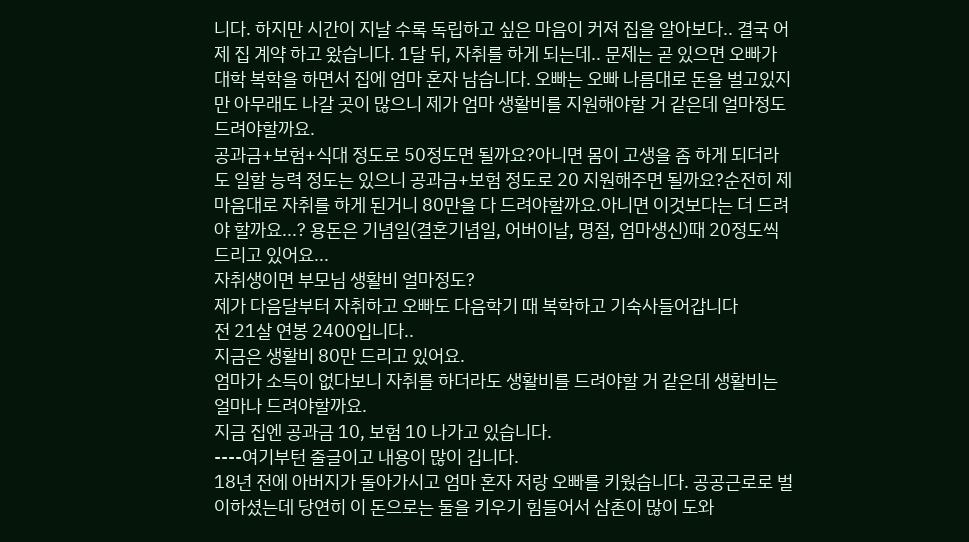니다. 하지만 시간이 지날 수록 독립하고 싶은 마음이 커져 집을 알아보다.. 결국 어제 집 계약 하고 왔습니다. 1달 뒤, 자취를 하게 되는데.. 문제는 곧 있으면 오빠가 대학 복학을 하면서 집에 엄마 혼자 남습니다. 오빠는 오빠 나름대로 돈을 벌고있지만 아무래도 나갈 곳이 많으니 제가 엄마 생활비를 지원해야할 거 같은데 얼마정도 드려야할까요.
공과금+보험+식대 정도로 50정도면 될까요?아니면 몸이 고생을 좀 하게 되더라도 일할 능력 정도는 있으니 공과금+보험 정도로 20 지원해주면 될까요?순전히 제 마음대로 자취를 하게 된거니 80만을 다 드려야할까요.아니면 이것보다는 더 드려야 할까요...? 용돈은 기념일(결혼기념일, 어버이날, 명절, 엄마생신)때 20정도씩 드리고 있어요...
자취생이면 부모님 생활비 얼마정도?
제가 다음달부터 자취하고 오빠도 다음학기 때 복학하고 기숙사들어갑니다
전 21살 연봉 2400입니다..
지금은 생활비 80만 드리고 있어요.
엄마가 소득이 없다보니 자취를 하더라도 생활비를 드려야할 거 같은데 생활비는 얼마나 드려야할까요.
지금 집엔 공과금 10, 보험 10 나가고 있습니다.
----여기부턴 줄글이고 내용이 많이 깁니다.
18년 전에 아버지가 돌아가시고 엄마 혼자 저랑 오빠를 키웠습니다. 공공근로로 벌이하셨는데 당연히 이 돈으로는 둘을 키우기 힘들어서 삼촌이 많이 도와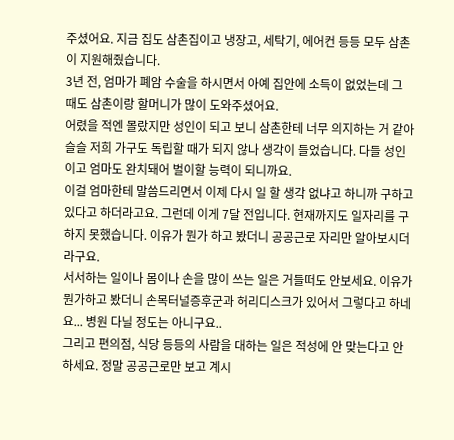주셨어요. 지금 집도 삼촌집이고 냉장고, 세탁기, 에어컨 등등 모두 삼촌이 지원해줬습니다.
3년 전, 엄마가 폐암 수술을 하시면서 아예 집안에 소득이 없었는데 그 때도 삼촌이랑 할머니가 많이 도와주셨어요.
어렸을 적엔 몰랐지만 성인이 되고 보니 삼촌한테 너무 의지하는 거 같아 슬슬 저희 가구도 독립할 때가 되지 않나 생각이 들었습니다. 다들 성인이고 엄마도 완치돼어 벌이할 능력이 되니까요.
이걸 엄마한테 말씀드리면서 이제 다시 일 할 생각 없냐고 하니까 구하고 있다고 하더라고요. 그런데 이게 7달 전입니다. 현재까지도 일자리를 구하지 못했습니다. 이유가 뭔가 하고 봤더니 공공근로 자리만 알아보시더라구요.
서서하는 일이나 몸이나 손을 많이 쓰는 일은 거들떠도 안보세요. 이유가 뭔가하고 봤더니 손목터널증후군과 허리디스크가 있어서 그렇다고 하네요... 병원 다닐 정도는 아니구요..
그리고 편의점, 식당 등등의 사람을 대하는 일은 적성에 안 맞는다고 안 하세요. 정말 공공근로만 보고 계시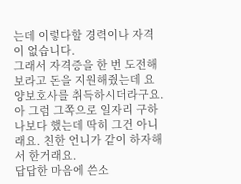는데 이렇다할 경력이나 자격이 없습니다.
그래서 자격증을 한 번 도전해보라고 돈을 지원해줬는데 요양보호사를 취득하시더라구요. 아 그럼 그쪽으로 일자리 구하나보다 했는데 딱히 그건 아니래요. 친한 언니가 같이 하자해서 한거래요.
답답한 마음에 쓴소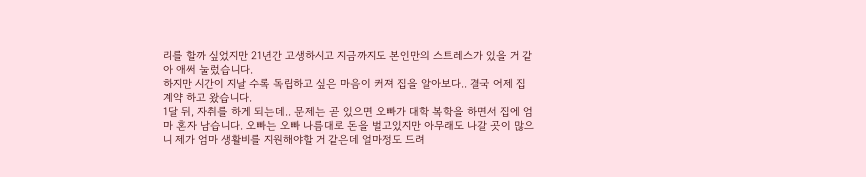리를 할까 싶었지만 21년간 고생하시고 지금까지도 본인만의 스트레스가 있을 거 같아 애써 눌렀습니다.
하지만 시간이 지날 수록 독립하고 싶은 마음이 커져 집을 알아보다.. 결국 어제 집 계약 하고 왔습니다.
1달 뒤, 자취를 하게 되는데.. 문제는 곧 있으면 오빠가 대학 복학을 하면서 집에 엄마 혼자 남습니다. 오빠는 오빠 나름대로 돈을 벌고있지만 아무래도 나갈 곳이 많으니 제가 엄마 생활비를 지원해야할 거 같은데 얼마정도 드려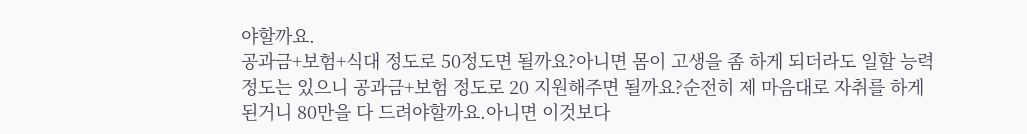야할까요.
공과금+보험+식대 정도로 50정도면 될까요?아니면 몸이 고생을 좀 하게 되더라도 일할 능력 정도는 있으니 공과금+보험 정도로 20 지원해주면 될까요?순전히 제 마음대로 자취를 하게 된거니 80만을 다 드려야할까요.아니면 이것보다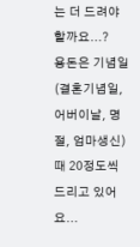는 더 드려야 할까요...?
용돈은 기념일(결혼기념일, 어버이날, 명절, 엄마생신)때 20정도씩 드리고 있어요...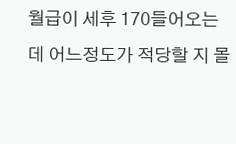월급이 세후 170들어오는데 어느정도가 적당할 지 몰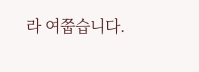라 여쭙습니다.